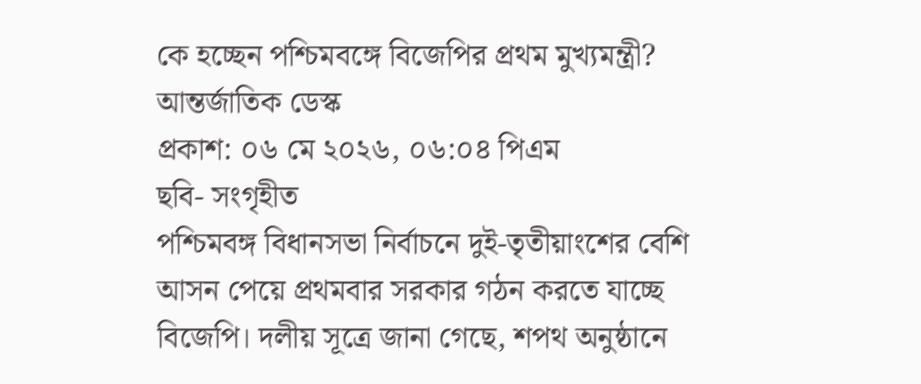কে হচ্ছেন পশ্চিমবঙ্গে বিজেপির প্রথম মুখ্যমন্ত্রী?
আন্তর্জাতিক ডেস্ক
প্রকাশ: ০৬ মে ২০২৬, ০৬:০৪ পিএম
ছবি- সংগৃহীত
পশ্চিমবঙ্গ বিধানসভা নির্বাচনে দুই-তৃতীয়াংশের বেশি আসন পেয়ে প্রথমবার সরকার গঠন করতে যাচ্ছে বিজেপি। দলীয় সূত্রে জানা গেছে, শপথ অনুষ্ঠানে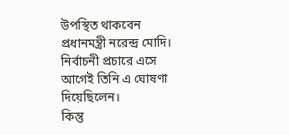উপস্থিত থাকবেন প্রধানমন্ত্রী নরেন্দ্র মোদি। নির্বাচনী প্রচারে এসে আগেই তিনি এ ঘোষণা দিয়েছিলেন।
কিন্তু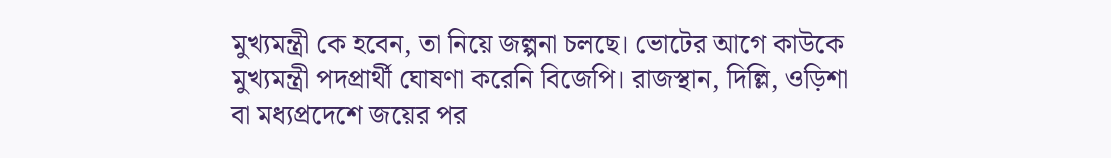মুখ্যমন্ত্রী কে হবেন, তা নিয়ে জল্পনা চলছে। ভোটের আগে কাউকে মুখ্যমন্ত্রী পদপ্রার্থী ঘোষণা করেনি বিজেপি। রাজস্থান, দিল্লি, ওড়িশা বা মধ্যপ্রদেশে জয়ের পর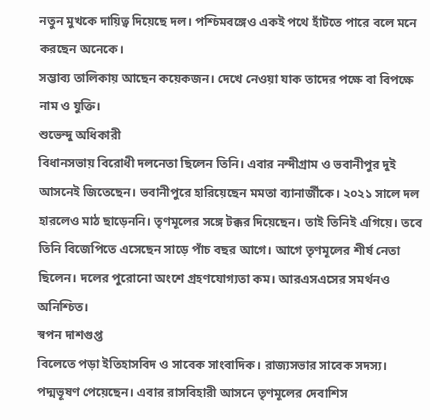নতুন মুখকে দায়িত্ব দিয়েছে দল। পশ্চিমবঙ্গেও একই পথে হাঁটতে পারে বলে মনে করছেন অনেকে।
সম্ভাব্য তালিকায় আছেন কয়েকজন। দেখে নেওয়া যাক তাদের পক্ষে বা বিপক্ষে নাম ও যুক্তি।
শুভেন্দু অধিকারী
বিধানসভায় বিরোধী দলনেতা ছিলেন তিনি। এবার নন্দীগ্রাম ও ভবানীপুর দুই আসনেই জিতেছেন। ভবানীপুরে হারিয়েছেন মমতা ব্যানার্জীকে। ২০২১ সালে দল হারলেও মাঠ ছাড়েননি। তৃণমূলের সঙ্গে টক্কর দিয়েছেন। তাই তিনিই এগিয়ে। তবে তিনি বিজেপিতে এসেছেন সাড়ে পাঁচ বছর আগে। আগে তৃণমূলের শীর্ষ নেতা ছিলেন। দলের পুরোনো অংশে গ্রহণযোগ্যতা কম। আরএসএসের সমর্থনও অনিশ্চিত।
স্বপন দাশগুপ্ত
বিলেতে পড়া ইতিহাসবিদ ও সাবেক সাংবাদিক। রাজ্যসভার সাবেক সদস্য। পদ্মভূষণ পেয়েছেন। এবার রাসবিহারী আসনে তৃণমূলের দেবাশিস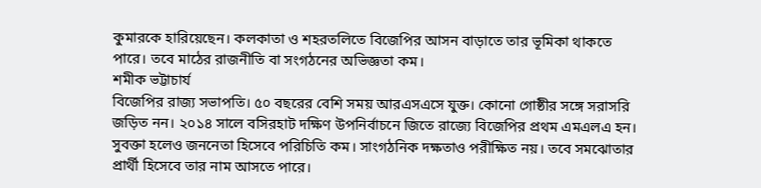কুমারকে হারিয়েছেন। কলকাতা ও শহরতলিতে বিজেপির আসন বাড়াতে তার ভূমিকা থাকতে পারে। তবে মাঠের রাজনীতি বা সংগঠনের অভিজ্ঞতা কম।
শমীক ভট্টাচার্য
বিজেপির রাজ্য সভাপতি। ৫০ বছরের বেশি সময় আরএসএসে যুক্ত। কোনো গোষ্ঠীর সঙ্গে সরাসরি জড়িত নন। ২০১৪ সালে বসিরহাট দক্ষিণ উপনির্বাচনে জিতে রাজ্যে বিজেপির প্রথম এমএলএ হন। সুবক্তা হলেও জননেতা হিসেবে পরিচিতি কম। সাংগঠনিক দক্ষতাও পরীক্ষিত নয়। তবে সমঝোতার প্রার্থী হিসেবে তার নাম আসতে পারে।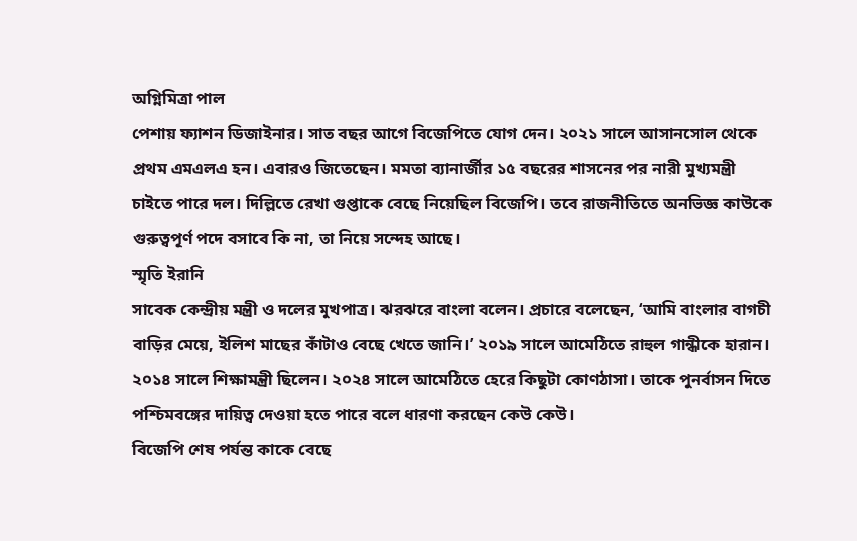অগ্নিমিত্রা পাল
পেশায় ফ্যাশন ডিজাইনার। সাত বছর আগে বিজেপিতে যোগ দেন। ২০২১ সালে আসানসোল থেকে প্রথম এমএলএ হন। এবারও জিতেছেন। মমতা ব্যানার্জীর ১৫ বছরের শাসনের পর নারী মুখ্যমন্ত্রী চাইতে পারে দল। দিল্লিতে রেখা গুপ্তাকে বেছে নিয়েছিল বিজেপি। তবে রাজনীতিতে অনভিজ্ঞ কাউকে গুরুত্বপূর্ণ পদে বসাবে কি না, তা নিয়ে সন্দেহ আছে।
স্মৃতি ইরানি
সাবেক কেন্দ্রীয় মন্ত্রী ও দলের মুখপাত্র। ঝরঝরে বাংলা বলেন। প্রচারে বলেছেন, ‘আমি বাংলার বাগচী বাড়ির মেয়ে, ইলিশ মাছের কাঁটাও বেছে খেতে জানি।’ ২০১৯ সালে আমেঠিতে রাহুল গান্ধীকে হারান। ২০১৪ সালে শিক্ষামন্ত্রী ছিলেন। ২০২৪ সালে আমেঠিতে হেরে কিছুটা কোণঠাসা। তাকে পুনর্বাসন দিতে পশ্চিমবঙ্গের দায়িত্ব দেওয়া হতে পারে বলে ধারণা করছেন কেউ কেউ।
বিজেপি শেষ পর্যন্ত কাকে বেছে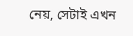নেয়, সেটাই এখন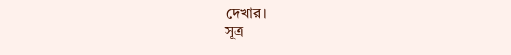দেখার।
সূত্র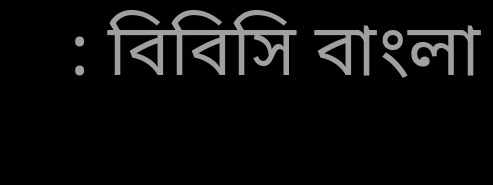: বিবিসি বাংলা